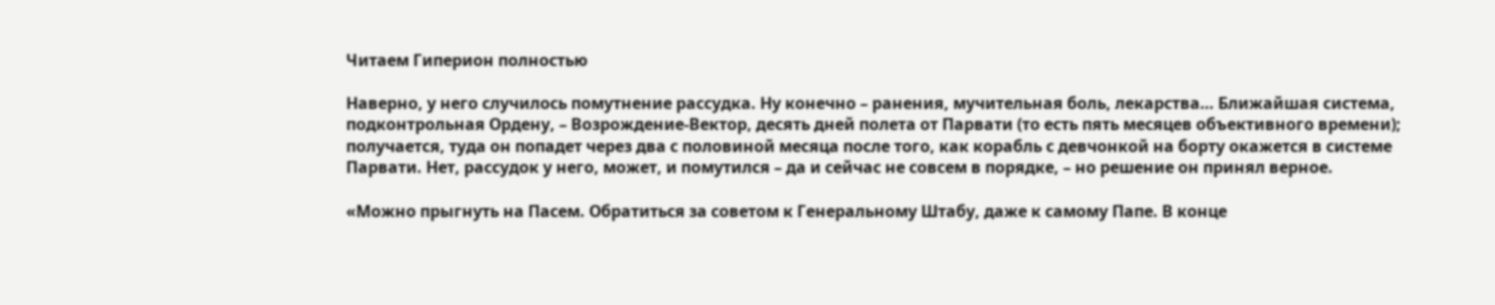Читаем Гиперион полностью

Наверно, у него случилось помутнение рассудка. Ну конечно – ранения, мучительная боль, лекарства… Ближайшая система, подконтрольная Ордену, – Возрождение-Вектор, десять дней полета от Парвати (то есть пять месяцев объективного времени); получается, туда он попадет через два с половиной месяца после того, как корабль с девчонкой на борту окажется в системе Парвати. Нет, рассудок у него, может, и помутился – да и сейчас не совсем в порядке, – но решение он принял верное.

«Можно прыгнуть на Пасем. Обратиться за советом к Генеральному Штабу, даже к самому Папе. В конце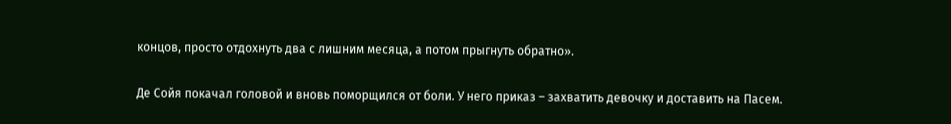концов, просто отдохнуть два с лишним месяца, а потом прыгнуть обратно».

Де Сойя покачал головой и вновь поморщился от боли. У него приказ – захватить девочку и доставить на Пасем.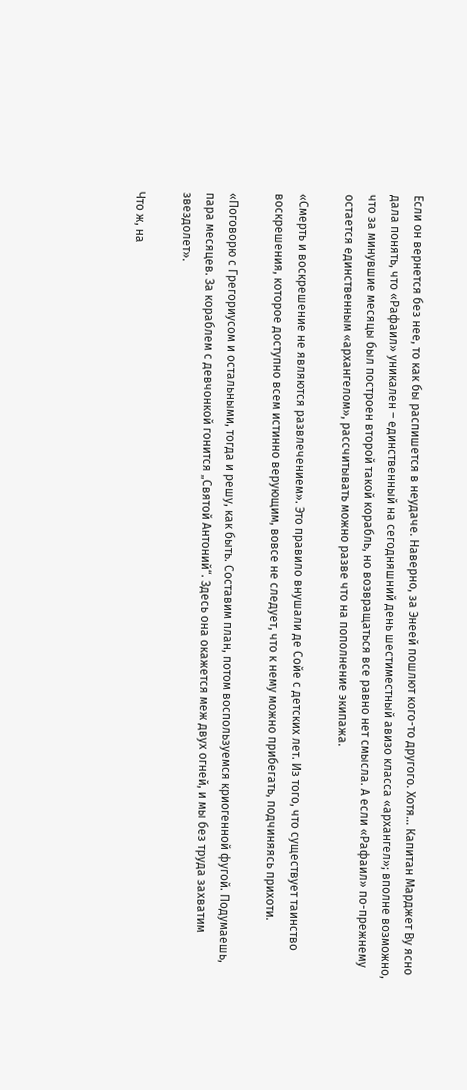Если он вернется без нее, то как бы распишется в неудаче. Наверно, за Энеей пошлют кого-то другого. Хотя… Капитан Марджет Ву ясно дала понять, что «Рафаил» уникален – единственный на сегодняшний день шестиместный авизо класса «архангел»; вполне возможно, что за минувшие месяцы был построен второй такой корабль, но возвращаться все равно нет смысла. А если «Рафаил» по-прежнему остается единственным «архангелом», рассчитывать можно разве что на пополнение экипажа.

«Смерть и воскрешение не являются развлечением». Это правило внушали де Сойе с детских лет. Из того, что существует таинство воскрешения, которое доступно всем истинно верующим, вовсе не следует, что к нему можно прибегать, подчиняясь прихоти.

«Поговорю с Грегориусом и остальными, тогда и решу, как быть. Составим план, потом воспользуемся криогенной фугой. Подумаешь, пара месяцев. За кораблем с девчонкой гонится „Святой Антоний“. Здесь она окажется меж двух огней, и мы без труда захватим звездолет».

Что ж, на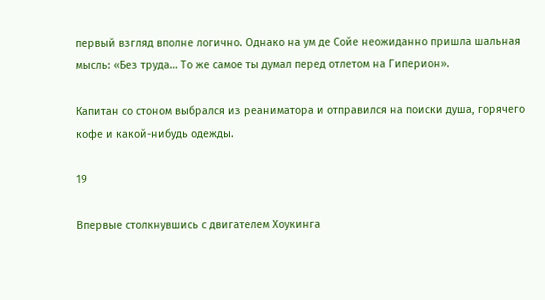первый взгляд вполне логично. Однако на ум де Сойе неожиданно пришла шальная мысль: «Без труда… То же самое ты думал перед отлетом на Гиперион».

Капитан со стоном выбрался из реаниматора и отправился на поиски душа, горячего кофе и какой-нибудь одежды.

19

Впервые столкнувшись с двигателем Хоукинга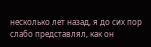несколько лет назад, я до сих пор слабо представлял, как он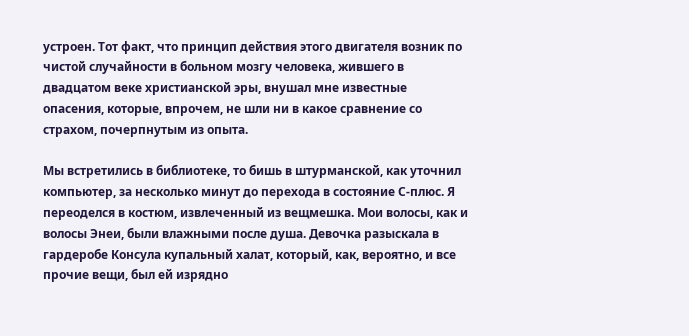устроен. Тот факт, что принцип действия этого двигателя возник по чистой случайности в больном мозгу человека, жившего в двадцатом веке христианской эры, внушал мне известные опасения, которые, впрочем, не шли ни в какое сравнение со страхом, почерпнутым из опыта.

Мы встретились в библиотеке, то бишь в штурманской, как уточнил компьютер, за несколько минут до перехода в состояние С-плюс. Я переоделся в костюм, извлеченный из вещмешка. Мои волосы, как и волосы Энеи, были влажными после душа. Девочка разыскала в гардеробе Консула купальный халат, который, как, вероятно, и все прочие вещи, был ей изрядно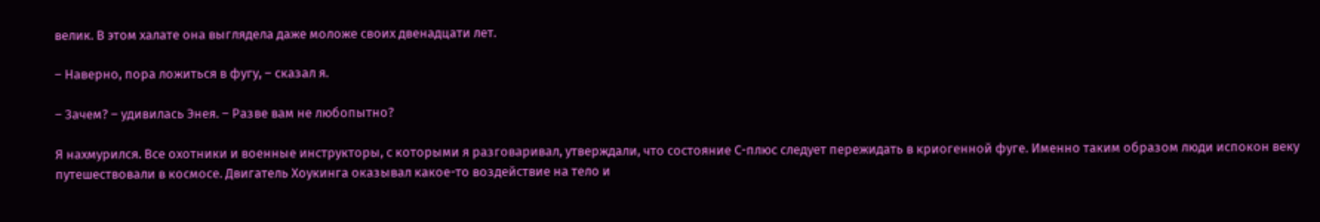велик. В этом халате она выглядела даже моложе своих двенадцати лет.

– Наверно, пора ложиться в фугу, – сказал я.

– Зачем? – удивилась Энея. – Разве вам не любопытно?

Я нахмурился. Все охотники и военные инструкторы, с которыми я разговаривал, утверждали, что состояние С-плюс следует пережидать в криогенной фуге. Именно таким образом люди испокон веку путешествовали в космосе. Двигатель Хоукинга оказывал какое-то воздействие на тело и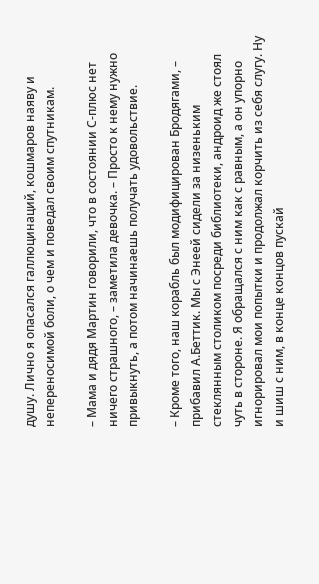душу. Лично я опасался галлюцинаций, кошмаров наяву и непереносимой боли, о чем и поведал своим спутникам.

– Мама и дядя Мартин говорили, что в состоянии С-плюс нет ничего страшного, – заметила девочка. – Просто к нему нужно привыкнуть, а потом начинаешь получать удовольствие.

– Кроме того, наш корабль был модифицирован Бродягами, – прибавил А.Беттик. Мы с Энеей сидели за низеньким стеклянным столиком посреди библиотеки, андроид же стоял чуть в стороне. Я обращался с ним как с равным, а он упорно игнорировал мои попытки и продолжал корчить из себя слугу. Ну и шиш с ним, в конце концов пускай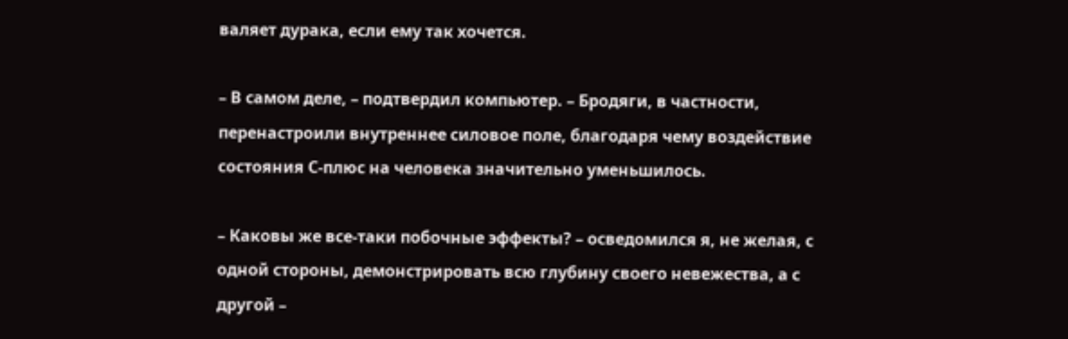валяет дурака, если ему так хочется.

– В самом деле, – подтвердил компьютер. – Бродяги, в частности, перенастроили внутреннее силовое поле, благодаря чему воздействие состояния С-плюс на человека значительно уменьшилось.

– Каковы же все-таки побочные эффекты? – осведомился я, не желая, с одной стороны, демонстрировать всю глубину своего невежества, а с другой –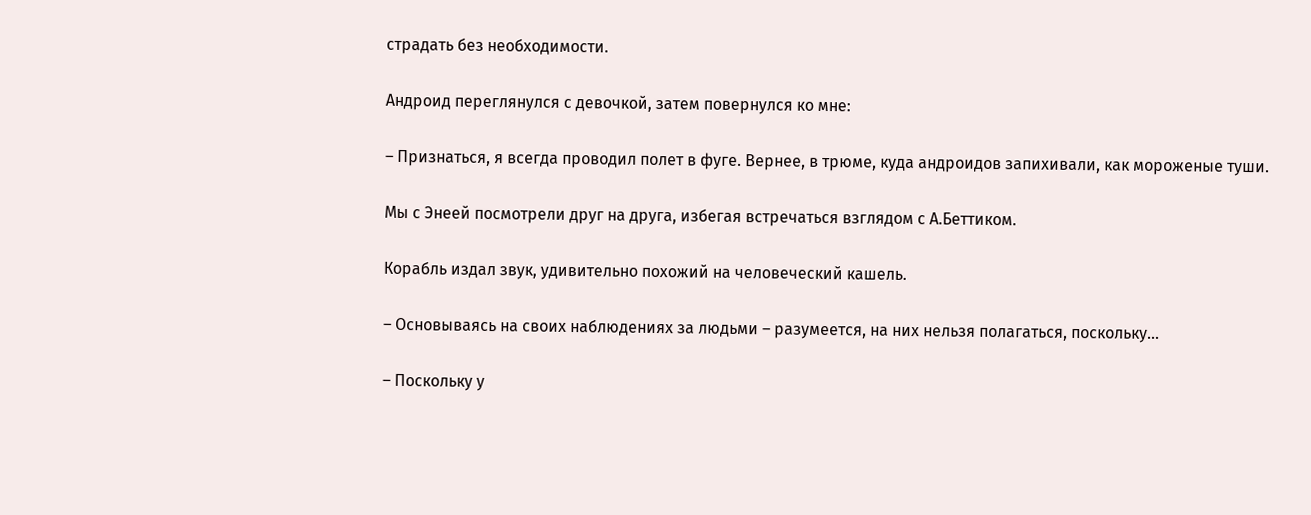страдать без необходимости.

Андроид переглянулся с девочкой, затем повернулся ко мне:

– Признаться, я всегда проводил полет в фуге. Вернее, в трюме, куда андроидов запихивали, как мороженые туши.

Мы с Энеей посмотрели друг на друга, избегая встречаться взглядом с А.Беттиком.

Корабль издал звук, удивительно похожий на человеческий кашель.

– Основываясь на своих наблюдениях за людьми – разумеется, на них нельзя полагаться, поскольку…

– Поскольку у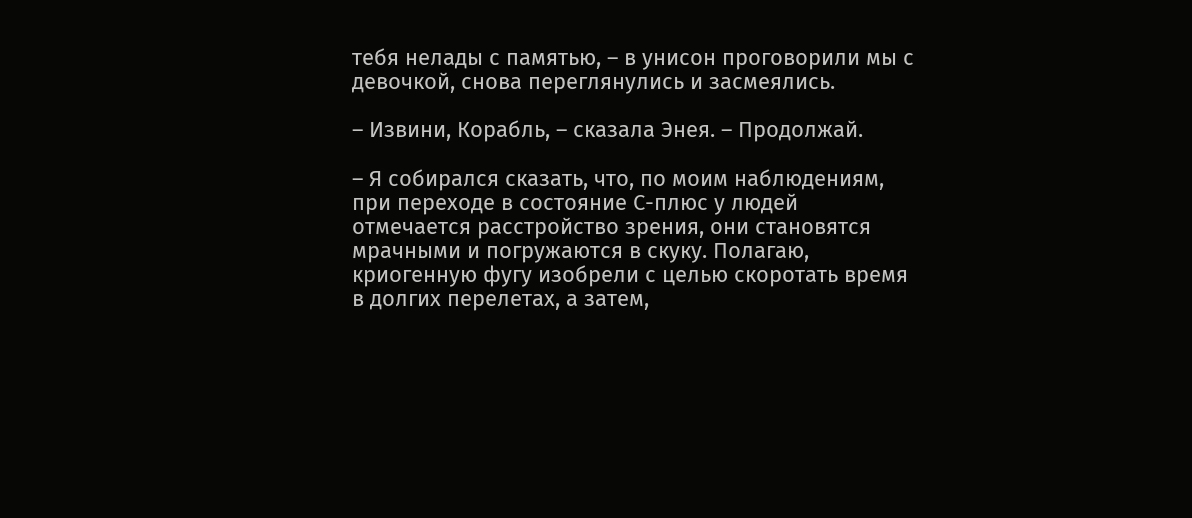тебя нелады с памятью, – в унисон проговорили мы с девочкой, снова переглянулись и засмеялись.

– Извини, Корабль, – сказала Энея. – Продолжай.

– Я собирался сказать, что, по моим наблюдениям, при переходе в состояние С-плюс у людей отмечается расстройство зрения, они становятся мрачными и погружаются в скуку. Полагаю, криогенную фугу изобрели с целью скоротать время в долгих перелетах, а затем,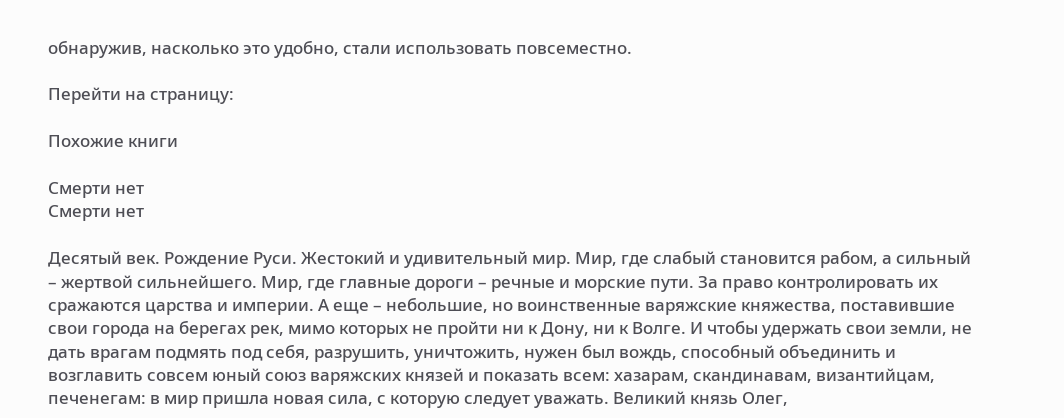обнаружив, насколько это удобно, стали использовать повсеместно.

Перейти на страницу:

Похожие книги

Смерти нет
Смерти нет

Десятый век. Рождение Руси. Жестокий и удивительный мир. Мир, где слабый становится рабом, а сильный – жертвой сильнейшего. Мир, где главные дороги – речные и морские пути. За право контролировать их сражаются царства и империи. А еще – небольшие, но воинственные варяжские княжества, поставившие свои города на берегах рек, мимо которых не пройти ни к Дону, ни к Волге. И чтобы удержать свои земли, не дать врагам подмять под себя, разрушить, уничтожить, нужен был вождь, способный объединить и возглавить совсем юный союз варяжских князей и показать всем: хазарам, скандинавам, византийцам, печенегам: в мир пришла новая сила, с которую следует уважать. Великий князь Олег,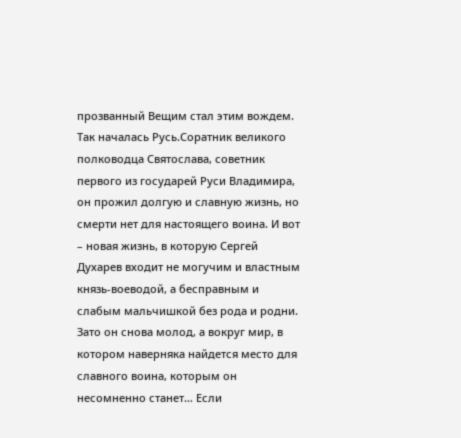прозванный Вещим стал этим вождем. Так началась Русь.Соратник великого полководца Святослава, советник первого из государей Руси Владимира, он прожил долгую и славную жизнь, но смерти нет для настоящего воина. И вот – новая жизнь, в которую Сергей Духарев входит не могучим и властным князь-воеводой, а бесправным и слабым мальчишкой без рода и родни. Зато он снова молод, а вокруг мир, в котором наверняка найдется место для славного воина, которым он несомненно станет… Если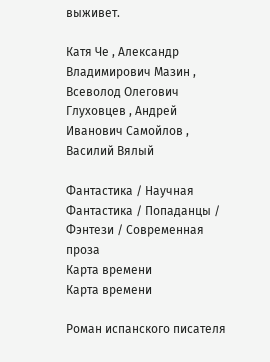выживет.

Катя Че , Александр Владимирович Мазин , Всеволод Олегович Глуховцев , Андрей Иванович Самойлов , Василий Вялый

Фантастика / Научная Фантастика / Попаданцы / Фэнтези / Современная проза
Карта времени
Карта времени

Роман испанского писателя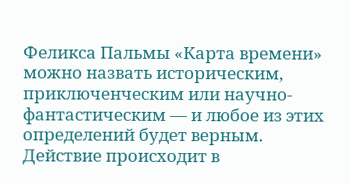Феликса Пальмы «Карта времени» можно назвать историческим, приключенческим или научно-фантастическим — и любое из этих определений будет верным. Действие происходит в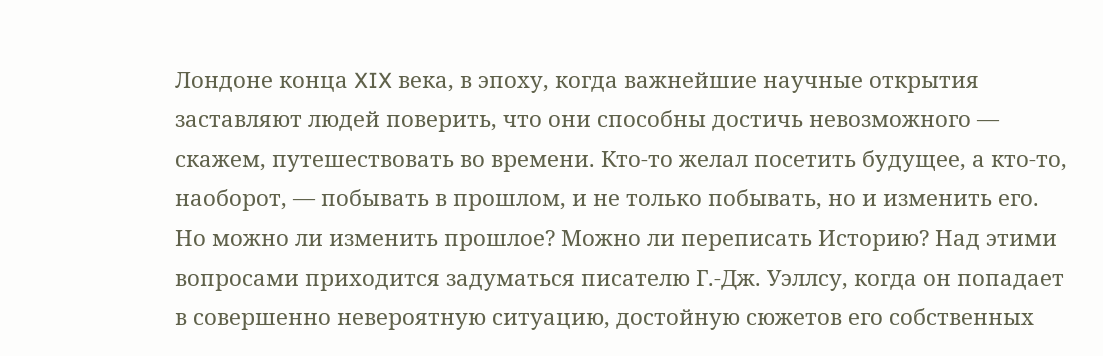Лондоне конца XIX века, в эпоху, когда важнейшие научные открытия заставляют людей поверить, что они способны достичь невозможного — скажем, путешествовать во времени. Кто-то желал посетить будущее, а кто-то, наоборот, — побывать в прошлом, и не только побывать, но и изменить его. Но можно ли изменить прошлое? Можно ли переписать Историю? Над этими вопросами приходится задуматься писателю Г.-Дж. Уэллсу, когда он попадает в совершенно невероятную ситуацию, достойную сюжетов его собственных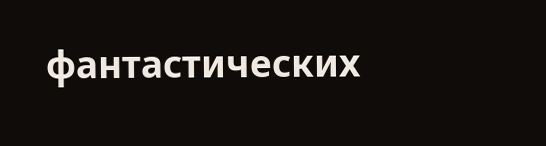фантастических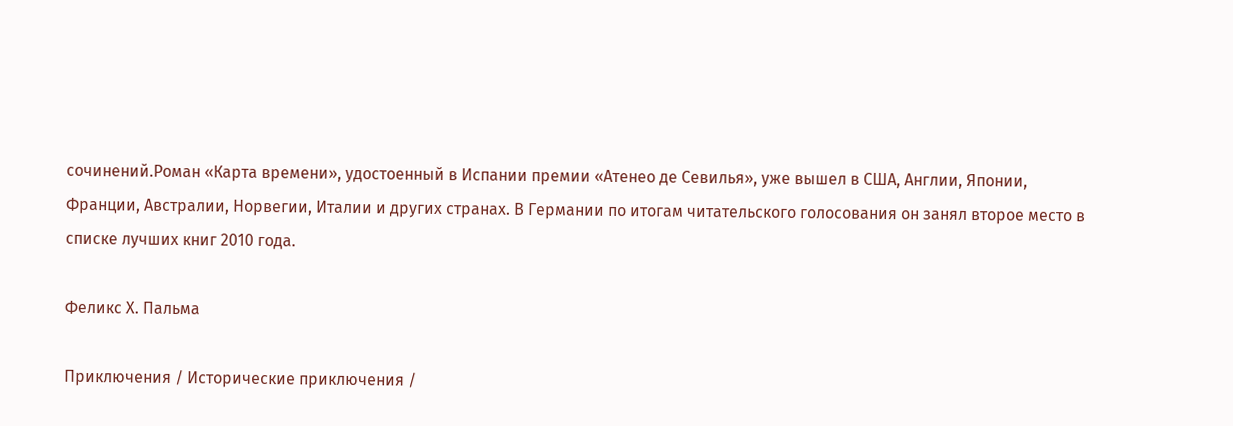сочинений.Роман «Карта времени», удостоенный в Испании премии «Атенео де Севилья», уже вышел в США, Англии, Японии, Франции, Австралии, Норвегии, Италии и других странах. В Германии по итогам читательского голосования он занял второе место в списке лучших книг 2010 года.

Феликс Х. Пальма

Приключения / Исторические приключения /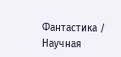Фантастика / Научная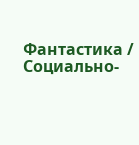Фантастика / Социально-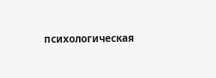психологическая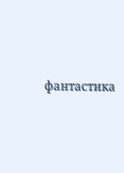фантастика